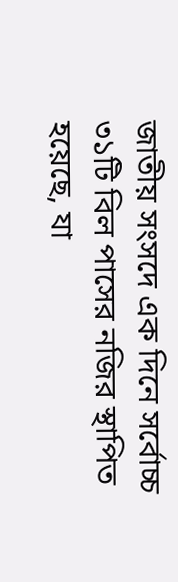জাতীয় সংসদে এক দিনে সর্বোচ্চ ৩১টি বিল পাসের নজির স্থাপিত হয়েছে, যা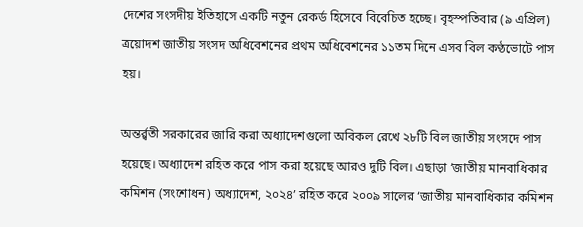দেশের সংসদীয় ইতিহাসে একটি নতুন রেকর্ড হিসেবে বিবেচিত হচ্ছে। বৃহস্পতিবার (৯ এপ্রিল) ত্রয়োদশ জাতীয় সংসদ অধিবেশনের প্রথম অধিবেশনের ১১তম দিনে এসব বিল কণ্ঠভোটে পাস হয়।

অন্তর্র্বতী সরকারের জারি করা অধ্যাদেশগুলো অবিকল রেখে ২৮টি বিল জাতীয় সংসদে পাস হয়েছে। অধ্যাদেশ রহিত করে পাস করা হয়েছে আরও দুটি বিল। এছাড়া ‘জাতীয় মানবাধিকার কমিশন (সংশোধন) অধ্যাদেশ, ২০২৪’ রহিত করে ২০০৯ সালের ‘জাতীয় মানবাধিকার কমিশন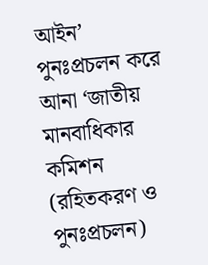আইন’ পুনঃপ্রচলন করে আনা ‘জাতীয় মানবাধিকার কমিশন (রহিতকরণ ও পুনঃপ্রচলন)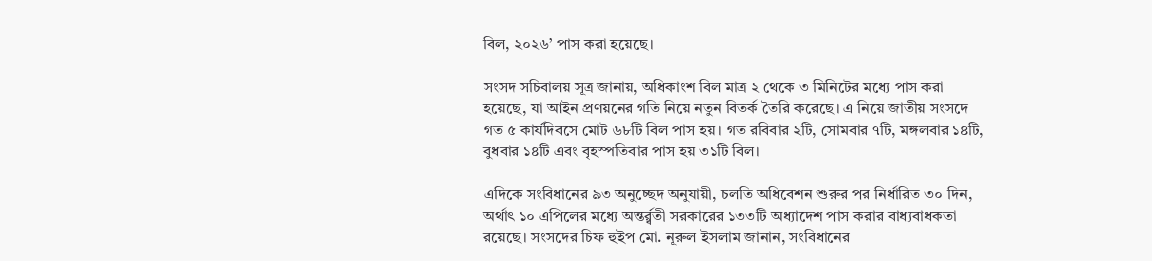বিল, ২০২৬’ পাস করা হয়েছে।

সংসদ সচিবালয় সূত্র জানায়, অধিকাংশ বিল মাত্র ২ থেকে ৩ মিনিটের মধ্যে পাস করা হয়েছে, যা আইন প্রণয়নের গতি নিয়ে নতুন বিতর্ক তৈরি করেছে। এ নিয়ে জাতীয় সংসদে গত ৫ কার্যদিবসে মোট ৬৮টি বিল পাস হয়। গত রবিবার ২টি, সোমবার ৭টি, মঙ্গলবার ১৪টি, বুধবার ১৪টি এবং বৃহস্পতিবার পাস হয় ৩১টি বিল।

এদিকে সংবিধানের ৯৩ অনুচ্ছেদ অনুযায়ী, চলতি অধিবেশন শুরুর পর নির্ধারিত ৩০ দিন, অর্থাৎ ১০ এপিলের মধ্যে অন্তর্র্বতী সরকারের ১৩৩টি অধ্যাদেশ পাস করার বাধ্যবাধকতা রয়েছে। সংসদের চিফ হুইপ মো. নূরুল ইসলাম জানান, সংবিধানের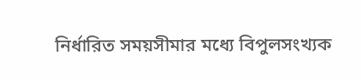নির্ধারিত সময়সীমার মধ্যে বিপুলসংখ্যক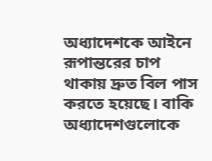অধ্যাদেশকে আইনে রূপান্তরের চাপ থাকায় দ্রুত বিল পাস করতে হয়েছে। বাকি অধ্যাদেশগুলোকে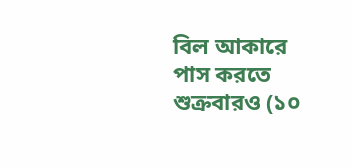বিল আকারে পাস করতে শুক্রবারও (১০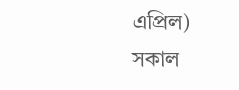এপ্রিল) সকাল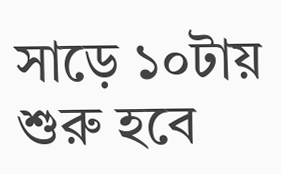সাড়ে ১০টায় শুরু হবে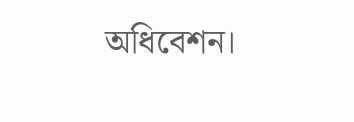অধিবেশন।